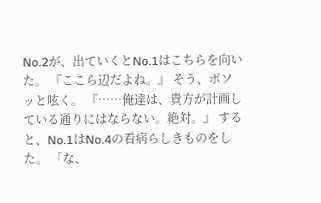No.2が、出ていくとNo.1はこちらを向いた。 『ここら辺だよね。』 そう、ボソッと呟く。 『……俺達は、貴方が計画している通りにはならない。絶対。』 すると、No.1はNo.4の看病らしきものをした。 「な、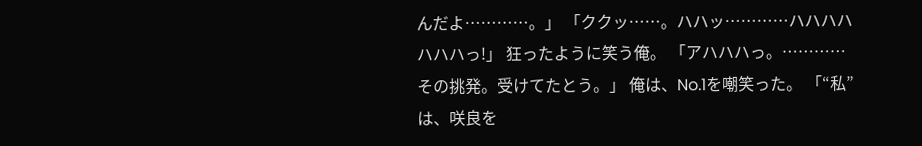んだよ…………。」 「ククッ……。ハハッ…………ハハハハハハハっ!」 狂ったように笑う俺。 「アハハハっ。…………その挑発。受けてたとう。」 俺は、No.1を嘲笑った。 「“私”は、咲良を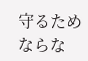守るためならな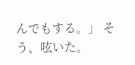んでもする。」 そう、呟いた。